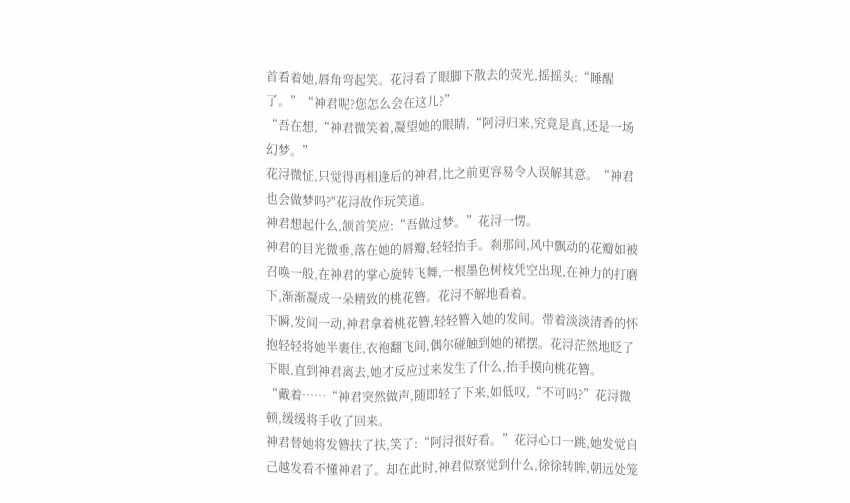首看着她,唇角弯起笑。花浔看了眼脚下散去的荧光,摇摇头:“睡醒了。”“神君呢?您怎么会在这儿?”
“吾在想,“神君微笑着,凝望她的眼睛,“阿浔归来,究竟是真,还是一场幻梦。”
花浔微怔,只觉得再相逢后的神君,比之前更容易令人误解其意。“神君也会做梦吗?"花浔故作玩笑道。
神君想起什么,颔首笑应:“吾做过梦。”花浔一愣。
神君的目光微垂,落在她的唇瓣,轻轻抬手。刹那间,风中飘动的花瓣如被召唤一般,在神君的掌心旋转飞舞,一根墨色树枝凭空出现,在神力的打磨下,渐渐凝成一朵精致的桃花簪。花浔不解地看着。
下瞬,发间一动,神君拿着桃花簪,轻轻簪入她的发间。带着淡淡清香的怀抱轻轻将她半裹住,衣袍翻飞间,偶尔碰触到她的裙摆。花浔茫然地眨了下眼,直到神君离去,她才反应过来发生了什么,抬手摸向桃花簪。
“戴着……“神君突然做声,随即轻了下来,如低叹,“不可吗?”花浔微顿,缓缓将手收了回来。
神君替她将发簪扶了扶,笑了:“阿浔很好看。”花浔心口一跳,她发觉自己越发看不懂神君了。却在此时,神君似察觉到什么,徐徐转眸,朝远处笼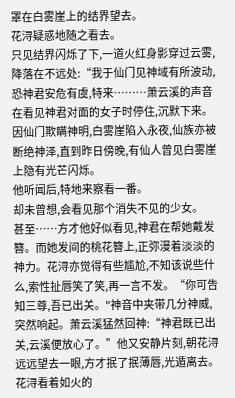罩在白雾崖上的结界望去。
花浔疑惑地随之看去。
只见结界闪烁了下,一道火红身影穿过云雾,降落在不远处:“我于仙门见神域有所波动,恐神君安危有虞,特来………萧云溪的声音在看见神君对面的女子时停住,沉默下来。因仙门欺瞒神明,白雾崖陷入永夜,仙族亦被断绝神泽,直到昨日傍晚,有仙人曾见白雾崖上隐有光芒闪烁。
他听闻后,特地来察看一番。
却未曾想,会看见那个消失不见的少女。
甚至……方才他好似看见,神君在帮她戴发簪。而她发间的桃花簪上,正弥漫着淡淡的神力。花浔亦觉得有些尴尬,不知该说些什么,索性扯唇笑了笑,再一言不发。“你可告知三尊,吾已出关。"神音中夹带几分神威,突然响起。萧云溪猛然回神:“神君既已出关,云溪便放心了。”他又安静片刻,朝花浔远远望去一眼,方才抿了抿薄唇,光遁离去。花浔看着如火的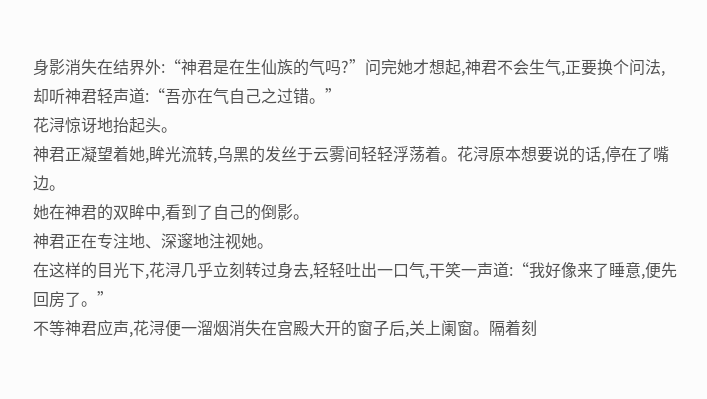身影消失在结界外:“神君是在生仙族的气吗?”问完她才想起,神君不会生气,正要换个问法,却听神君轻声道:“吾亦在气自己之过错。”
花浔惊讶地抬起头。
神君正凝望着她,眸光流转,乌黑的发丝于云雾间轻轻浮荡着。花浔原本想要说的话,停在了嘴边。
她在神君的双眸中,看到了自己的倒影。
神君正在专注地、深邃地注视她。
在这样的目光下,花浔几乎立刻转过身去,轻轻吐出一口气,干笑一声道:“我好像来了睡意,便先回房了。”
不等神君应声,花浔便一溜烟消失在宫殿大开的窗子后,关上阑窗。隔着刻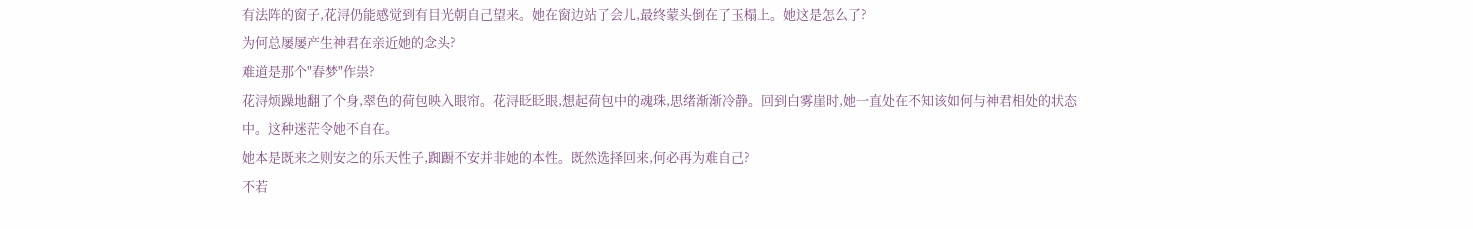有法阵的窗子,花浔仍能感觉到有目光朝自己望来。她在窗边站了会儿,最终蒙头倒在了玉榻上。她这是怎么了?
为何总屡屡产生神君在亲近她的念头?
难道是那个"春梦"作祟?
花浔烦躁地翻了个身,翠色的荷包映入眼帘。花浔眨眨眼,想起荷包中的魂珠,思绪渐渐冷静。回到白雾崖时,她一直处在不知该如何与神君相处的状态中。这种迷茫令她不自在。
她本是既来之则安之的乐天性子,踟蹰不安并非她的本性。既然选择回来,何必再为难自己?
不若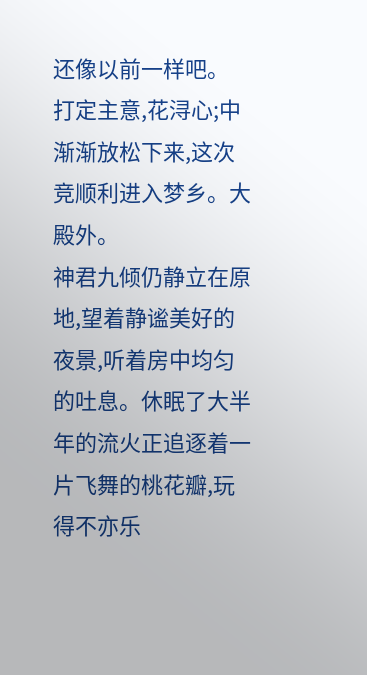还像以前一样吧。
打定主意,花浔心;中渐渐放松下来,这次竞顺利进入梦乡。大
殿外。
神君九倾仍静立在原地,望着静谧美好的夜景,听着房中均匀的吐息。休眠了大半年的流火正追逐着一片飞舞的桃花瓣,玩得不亦乐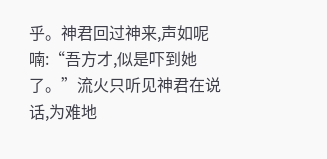乎。神君回过神来,声如呢喃:“吾方才,似是吓到她了。”流火只听见神君在说话,为难地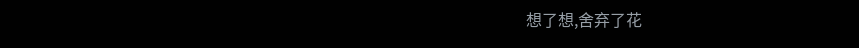想了想,舍弃了花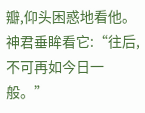瓣,仰头困惑地看他。神君垂眸看它:“往后,不可再如今日一般。”